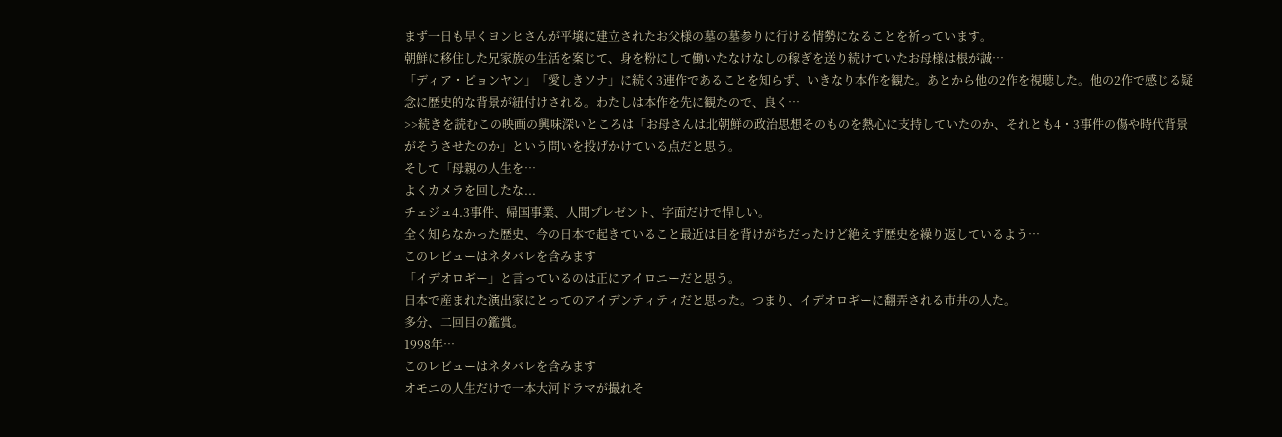まず一日も早くヨンヒさんが平壌に建立されたお父様の墓の墓参りに行ける情勢になることを祈っています。
朝鮮に移住した兄家族の生活を案じて、身を粉にして働いたなけなしの稼ぎを送り続けていたお母様は根が誠…
「ディア・ピョンヤン」「愛しきソナ」に続く3連作であることを知らず、いきなり本作を観た。あとから他の2作を視聴した。他の2作で感じる疑念に歴史的な背景が紐付けされる。わたしは本作を先に観たので、良く…
>>続きを読むこの映画の興味深いところは「お母さんは北朝鮮の政治思想そのものを熱心に支持していたのか、それとも4・3事件の傷や時代背景がそうさせたのか」という問いを投げかけている点だと思う。
そして「母親の人生を…
よくカメラを回したな...
チェジュ4.3事件、帰国事業、人間プレゼント、字面だけで悍しい。
全く知らなかった歴史、今の日本で起きていること最近は目を背けがちだったけど絶えず歴史を繰り返しているよう…
このレビューはネタバレを含みます
「イデオロギー」と言っているのは正にアイロニーだと思う。
日本で産まれた演出家にとってのアイデンティティだと思った。つまり、イデオロギーに翻弄される市井の人た。
多分、二回目の鑑賞。
1998年…
このレビューはネタバレを含みます
オモニの人生だけで一本大河ドラマが撮れそ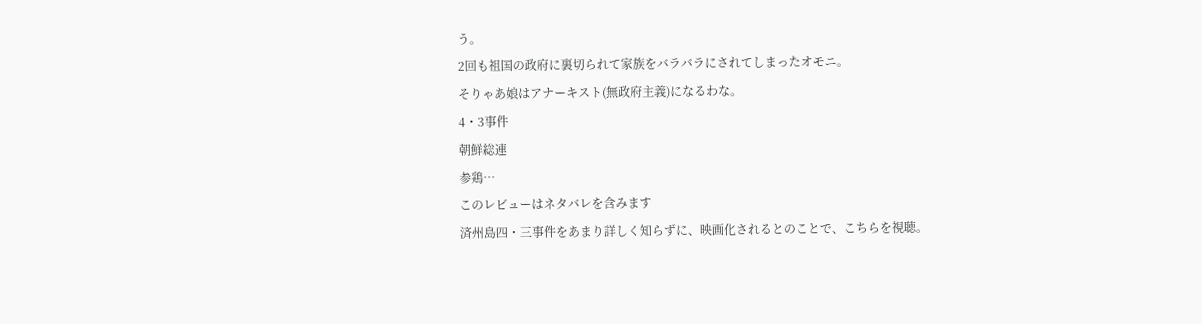う。
2回も祖国の政府に裏切られて家族をバラバラにされてしまったオモニ。
そりゃあ娘はアナーキスト(無政府主義)になるわな。
4・3事件
朝鮮総連
参鶏…
このレビューはネタバレを含みます
済州島四・三事件をあまり詳しく知らずに、映画化されるとのことで、こちらを視聴。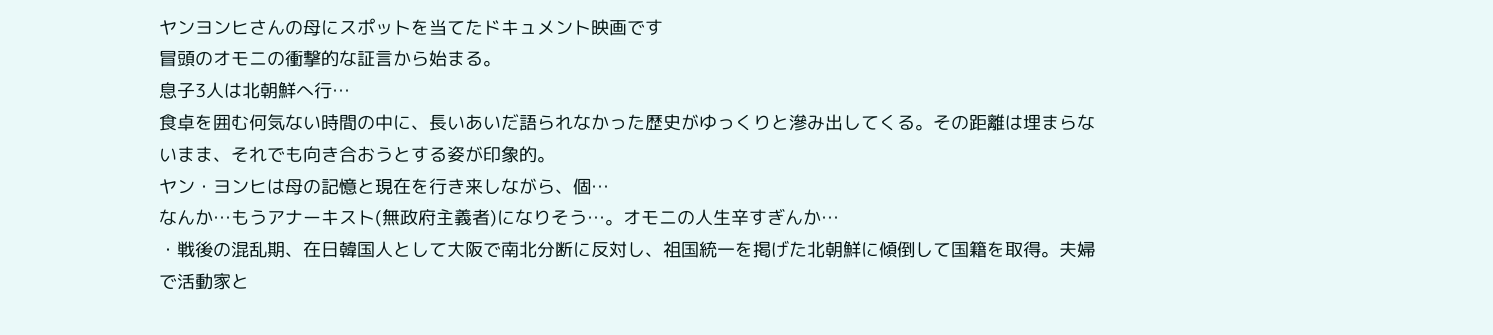ヤンヨンヒさんの母にスポットを当てたドキュメント映画です
冒頭のオモニの衝撃的な証言から始まる。
息子3人は北朝鮮へ行…
食卓を囲む何気ない時間の中に、長いあいだ語られなかった歴史がゆっくりと滲み出してくる。その距離は埋まらないまま、それでも向き合おうとする姿が印象的。
ヤン・ヨンヒは母の記憶と現在を行き来しながら、個…
なんか…もうアナーキスト(無政府主義者)になりそう…。オモニの人生辛すぎんか…
・戦後の混乱期、在日韓国人として大阪で南北分断に反対し、祖国統一を掲げた北朝鮮に傾倒して国籍を取得。夫婦で活動家と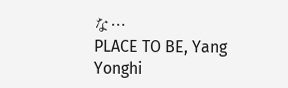な…
PLACE TO BE, Yang Yonghi